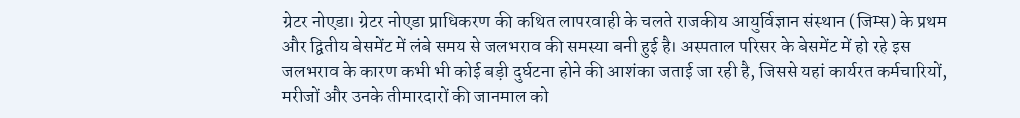ग्रेटर नोएडा। ग्रेटर नोएडा प्राधिकरण की कथित लापरवाही के चलते राजकीय आयुर्विज्ञान संस्थान (जिम्स) के प्रथम और द्वितीय बेसमेंट में लंबे समय से जलभराव की समस्या बनी हुई है। अस्पताल परिसर के बेसमेंट में हो रहे इस जलभराव के कारण कभी भी कोई बड़ी दुर्घटना होने की आशंका जताई जा रही है, जिससे यहां कार्यरत कर्मचारियों, मरीजों और उनके तीमारदारों की जानमाल को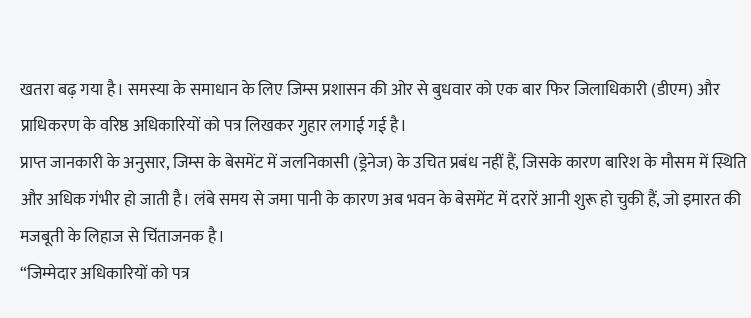खतरा बढ़ गया है। समस्या के समाधान के लिए जिम्स प्रशासन की ओर से बुधवार को एक बार फिर जिलाधिकारी (डीएम) और प्राधिकरण के वरिष्ठ अधिकारियों को पत्र लिखकर गुहार लगाई गई है।
प्राप्त जानकारी के अनुसार, जिम्स के बेसमेंट में जलनिकासी (ड्रेनेज) के उचित प्रबंध नहीं हैं, जिसके कारण बारिश के मौसम में स्थिति और अधिक गंभीर हो जाती है। लंबे समय से जमा पानी के कारण अब भवन के बेसमेंट में दरारें आनी शुरू हो चुकी हैं, जो इमारत की मजबूती के लिहाज से चिंताजनक है।
“जिम्मेदार अधिकारियों को पत्र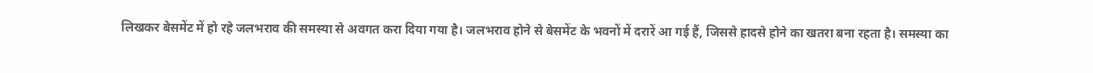लिखकर बेसमेंट में हो रहे जलभराव की समस्या से अवगत करा दिया गया है। जलभराव होने से बेसमेंट के भवनों में दरारें आ गई हैं, जिससे हादसे होने का खतरा बना रहता है। समस्या का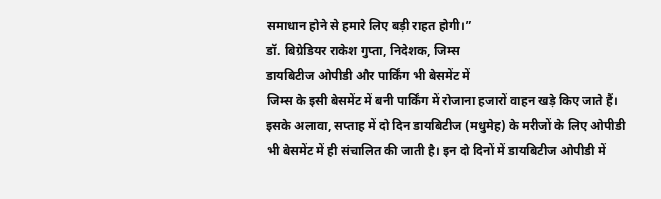समाधान होने से हमारे लिए बड़ी राहत होगी।”
डॉ. बिग्रेडियर राकेश गुप्ता, निदेशक, जिम्स
डायबिटीज ओपीडी और पार्किंग भी बेसमेंट में
जिम्स के इसी बेसमेंट में बनी पार्किंग में रोजाना हजारों वाहन खड़े किए जाते हैं। इसके अलावा, सप्ताह में दो दिन डायबिटीज (मधुमेह) के मरीजों के लिए ओपीडी भी बेसमेंट में ही संचालित की जाती है। इन दो दिनों में डायबिटीज ओपीडी में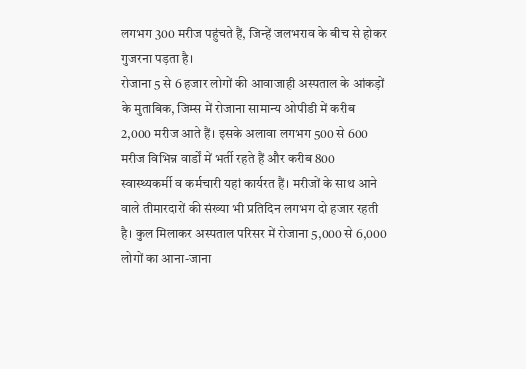लगभग 300 मरीज पहुंचते हैं, जिन्हें जलभराव के बीच से होकर गुजरना पड़ता है।
रोजाना 5 से 6 हजार लोगों की आवाजाही अस्पताल के आंकड़ों के मुताबिक, जिम्स में रोजाना सामान्य ओपीडी में करीब 2,000 मरीज आते हैं। इसके अलावा लगभग 500 से 600 मरीज विभिन्न वार्डों में भर्ती रहते हैं और करीब 800 स्वास्थ्यकर्मी व कर्मचारी यहां कार्यरत हैं। मरीजों के साथ आने वाले तीमारदारों की संख्या भी प्रतिदिन लगभग दो हजार रहती है। कुल मिलाकर अस्पताल परिसर में रोजाना 5,000 से 6,000 लोगों का आना-जाना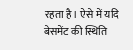रहता है। ऐसे में यदि बेसमेंट की स्थिति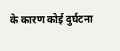के कारण कोई दुर्घटना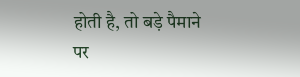होती है, तो बड़े पैमाने पर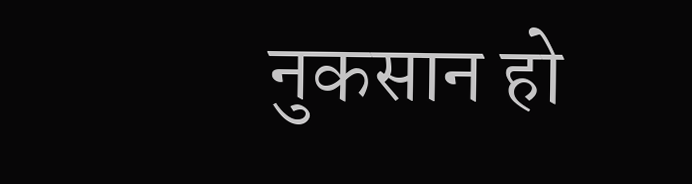नुकसान हो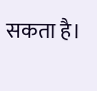सकता है।